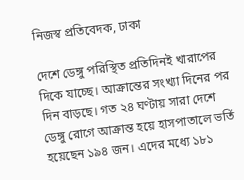নিজস্ব প্রতিবেদক, ঢাকা

দেশে ডেঙ্গু পরিস্থিত প্রতিদিনই খারাপের দিকে যাচ্ছে। আক্রান্তের সংখ্যা দিনের পর দিন বাড়ছে। গত ২৪ ঘণ্টায় সারা দেশে ডেঙ্গু রোগে আক্রান্ত হয়ে হাসপাতালে ভর্তি হয়েছেন ১৯৪ জন। এদের মধ্যে ১৮১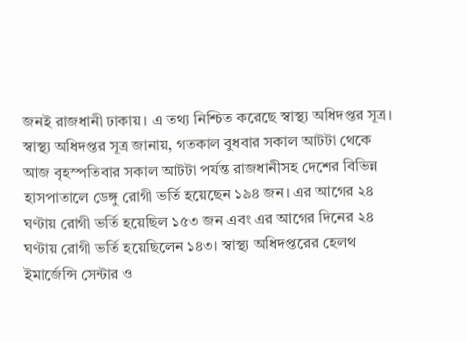জনই রাজধানী ঢাকায়। এ তথ্য নিশ্চিত করেছে স্বাস্থ্য অধিদপ্তর সূত্র।
স্বাস্থ্য অধিদপ্তর সূত্র জানায়, গতকাল বুধবার সকাল আটটা থেকে আজ বৃহস্পতিবার সকাল আটটা পর্যন্ত রাজধানীসহ দেশের বিভিন্ন হাসপাতালে ডেঙ্গু রোগী ভর্তি হয়েছেন ১৯৪ জন। এর আগের ২৪ ঘণ্টায় রোগী ভর্তি হয়েছিল ১৫৩ জন এবং এর আগের দিনের ২৪ ঘণ্টায় রোগী ভর্তি হয়েছিলেন ১৪৩। স্বাস্থ্য অধিদপ্তরের হেলথ ইমার্জেন্সি সেন্টার ও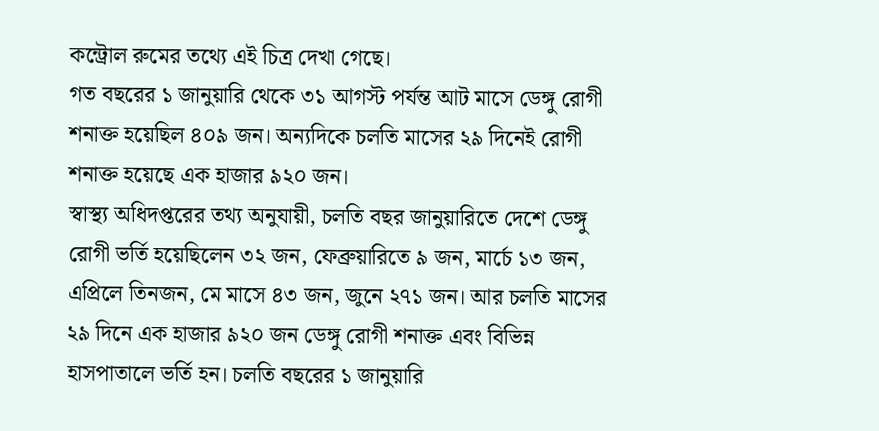কন্ট্রোল রুমের তথ্যে এই চিত্র দেখা গেছে।
গত বছরের ১ জানুয়ারি থেকে ৩১ আগস্ট পর্যন্ত আট মাসে ডেঙ্গু রোগী শনাক্ত হয়েছিল ৪০৯ জন। অন্যদিকে চলতি মাসের ২৯ দিনেই রোগী শনাক্ত হয়েছে এক হাজার ৯২০ জন।
স্বাস্থ্য অধিদপ্তরের তথ্য অনুযায়ী, চলতি বছর জানুয়ারিতে দেশে ডেঙ্গু রোগী ভর্তি হয়েছিলেন ৩২ জন, ফেব্রুয়ারিতে ৯ জন, মার্চে ১৩ জন, এপ্রিলে তিনজন, মে মাসে ৪৩ জন, জুনে ২৭১ জন। আর চলতি মাসের ২৯ দিনে এক হাজার ৯২০ জন ডেঙ্গু রোগী শনাক্ত এবং বিভিন্ন হাসপাতালে ভর্তি হন। চলতি বছরের ১ জানুয়ারি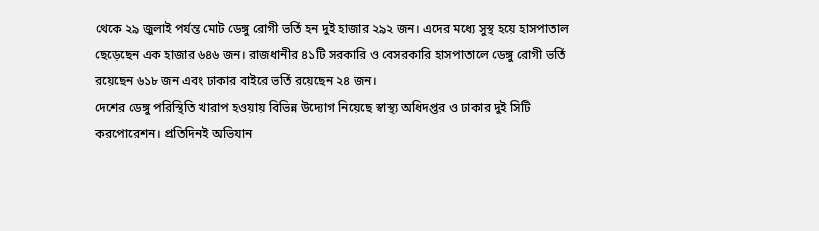থেকে ২৯ জুলাই পর্যন্ত মোট ডেঙ্গু রোগী ভর্তি হন দুই হাজার ২৯২ জন। এদের মধ্যে সুস্থ হয়ে হাসপাতাল ছেড়েছেন এক হাজার ৬৪৬ জন। রাজধানীর ৪১টি সরকারি ও বেসরকারি হাসপাতালে ডেঙ্গু রোগী ভর্তি রয়েছেন ৬১৮ জন এবং ঢাকার বাইরে ভর্তি রয়েছেন ২৪ জন।
দেশের ডেঙ্গু পরিস্থিতি খারাপ হওয়ায় বিভিন্ন উদ্যোগ নিয়েছে স্বাস্থ্য অধিদপ্তর ও ঢাকার দুই সিটি করপোরেশন। প্রতিদিনই অভিযান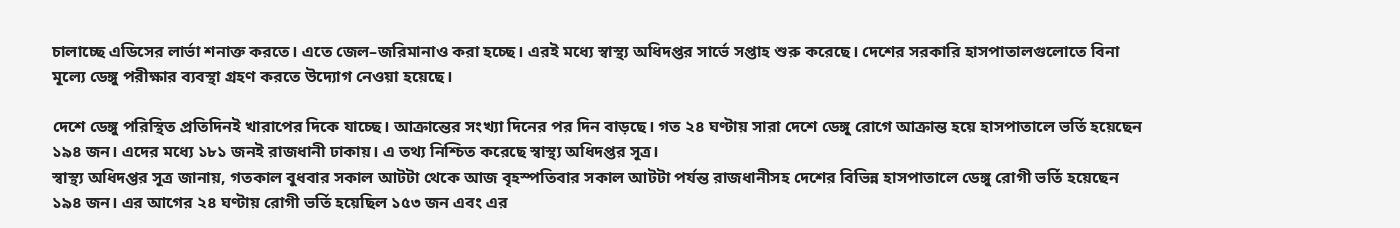চালাচ্ছে এডিসের লার্ভা শনাক্ত করতে। এতে জেল–জরিমানাও করা হচ্ছে। এরই মধ্যে স্বাস্থ্য অধিদপ্তর সার্ভে সপ্তাহ শুরু করেছে। দেশের সরকারি হাসপাতালগুলোতে বিনা মূল্যে ডেঙ্গু পরীক্ষার ব্যবস্থা গ্রহণ করতে উদ্যোগ নেওয়া হয়েছে।

দেশে ডেঙ্গু পরিস্থিত প্রতিদিনই খারাপের দিকে যাচ্ছে। আক্রান্তের সংখ্যা দিনের পর দিন বাড়ছে। গত ২৪ ঘণ্টায় সারা দেশে ডেঙ্গু রোগে আক্রান্ত হয়ে হাসপাতালে ভর্তি হয়েছেন ১৯৪ জন। এদের মধ্যে ১৮১ জনই রাজধানী ঢাকায়। এ তথ্য নিশ্চিত করেছে স্বাস্থ্য অধিদপ্তর সূত্র।
স্বাস্থ্য অধিদপ্তর সূত্র জানায়, গতকাল বুধবার সকাল আটটা থেকে আজ বৃহস্পতিবার সকাল আটটা পর্যন্ত রাজধানীসহ দেশের বিভিন্ন হাসপাতালে ডেঙ্গু রোগী ভর্তি হয়েছেন ১৯৪ জন। এর আগের ২৪ ঘণ্টায় রোগী ভর্তি হয়েছিল ১৫৩ জন এবং এর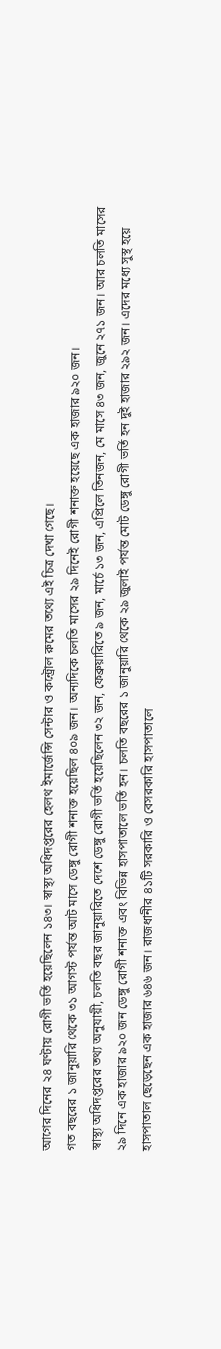আগের দিনের ২৪ ঘণ্টায় রোগী ভর্তি হয়েছিলেন ১৪৩। স্বাস্থ্য অধিদপ্তরের হেলথ ইমার্জেন্সি সেন্টার ও কন্ট্রোল রুমের তথ্যে এই চিত্র দেখা গেছে।
গত বছরের ১ জানুয়ারি থেকে ৩১ আগস্ট পর্যন্ত আট মাসে ডেঙ্গু রোগী শনাক্ত হয়েছিল ৪০৯ জন। অন্যদিকে চলতি মাসের ২৯ দিনেই রোগী শনাক্ত হয়েছে এক হাজার ৯২০ জন।
স্বাস্থ্য অধিদপ্তরের তথ্য অনুযায়ী, চলতি বছর জানুয়ারিতে দেশে ডেঙ্গু রোগী ভর্তি হয়েছিলেন ৩২ জন, ফেব্রুয়ারিতে ৯ জন, মার্চে ১৩ জন, এপ্রিলে তিনজন, মে মাসে ৪৩ জন, জুনে ২৭১ জন। আর চলতি মাসের ২৯ দিনে এক হাজার ৯২০ জন ডেঙ্গু রোগী শনাক্ত এবং বিভিন্ন হাসপাতালে ভর্তি হন। চলতি বছরের ১ জানুয়ারি থেকে ২৯ জুলাই পর্যন্ত মোট ডেঙ্গু রোগী ভর্তি হন দুই হাজার ২৯২ জন। এদের মধ্যে সুস্থ হয়ে হাসপাতাল ছেড়েছেন এক হাজার ৬৪৬ জন। রাজধানীর ৪১টি সরকারি ও বেসরকারি হাসপাতালে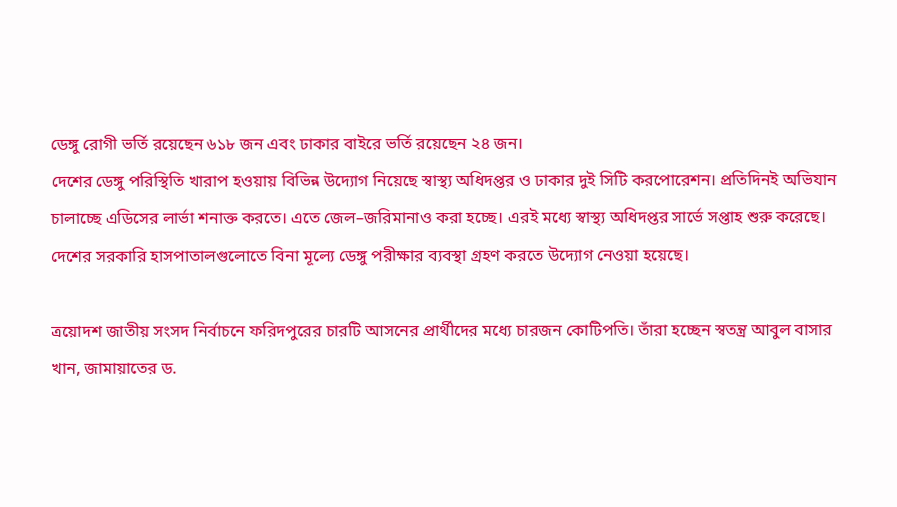ডেঙ্গু রোগী ভর্তি রয়েছেন ৬১৮ জন এবং ঢাকার বাইরে ভর্তি রয়েছেন ২৪ জন।
দেশের ডেঙ্গু পরিস্থিতি খারাপ হওয়ায় বিভিন্ন উদ্যোগ নিয়েছে স্বাস্থ্য অধিদপ্তর ও ঢাকার দুই সিটি করপোরেশন। প্রতিদিনই অভিযান চালাচ্ছে এডিসের লার্ভা শনাক্ত করতে। এতে জেল–জরিমানাও করা হচ্ছে। এরই মধ্যে স্বাস্থ্য অধিদপ্তর সার্ভে সপ্তাহ শুরু করেছে। দেশের সরকারি হাসপাতালগুলোতে বিনা মূল্যে ডেঙ্গু পরীক্ষার ব্যবস্থা গ্রহণ করতে উদ্যোগ নেওয়া হয়েছে।

ত্রয়োদশ জাতীয় সংসদ নির্বাচনে ফরিদপুরের চারটি আসনের প্রার্থীদের মধ্যে চারজন কোটিপতি। তাঁরা হচ্ছেন স্বতন্ত্র আবুল বাসার খান, জামায়াতের ড.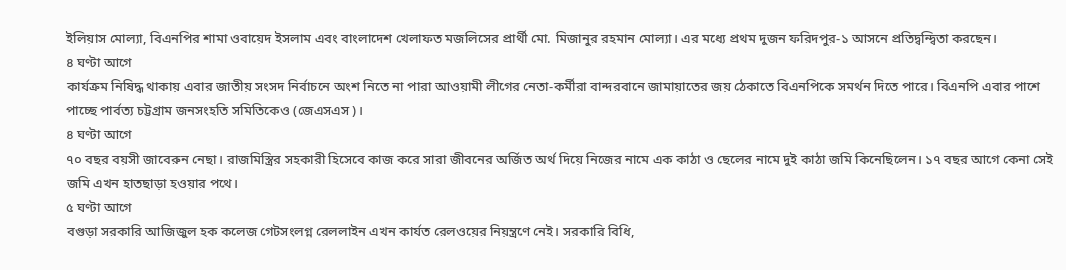ইলিয়াস মোল্যা, বিএনপির শামা ওবায়েদ ইসলাম এবং বাংলাদেশ খেলাফত মজলিসের প্রার্থী মো. মিজানুর রহমান মোল্যা। এর মধ্যে প্রথম দুজন ফরিদপুর-১ আসনে প্রতিদ্বন্দ্বিতা করছেন।
৪ ঘণ্টা আগে
কার্যক্রম নিষিদ্ধ থাকায় এবার জাতীয় সংসদ নির্বাচনে অংশ নিতে না পারা আওয়ামী লীগের নেতা-কর্মীরা বান্দরবানে জামায়াতের জয় ঠেকাতে বিএনপিকে সমর্থন দিতে পারে। বিএনপি এবার পাশে পাচ্ছে পার্বত্য চট্টগ্রাম জনসংহতি সমিতিকেও (জেএসএস)।
৪ ঘণ্টা আগে
৭০ বছর বয়সী জাবেরুন নেছা। রাজমিস্ত্রির সহকারী হিসেবে কাজ করে সারা জীবনের অর্জিত অর্থ দিয়ে নিজের নামে এক কাঠা ও ছেলের নামে দুই কাঠা জমি কিনেছিলেন। ১৭ বছর আগে কেনা সেই জমি এখন হাতছাড়া হওয়ার পথে।
৫ ঘণ্টা আগে
বগুড়া সরকারি আজিজুল হক কলেজ গেটসংলগ্ন রেললাইন এখন কার্যত রেলওয়ের নিয়ন্ত্রণে নেই। সরকারি বিধি,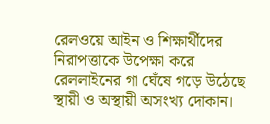রেলওয়ে আইন ও শিক্ষার্থীদের নিরাপত্তাকে উপেক্ষা করে রেললাইনের গা ঘেঁষে গড়ে উঠেছে স্থায়ী ও অস্থায়ী অসংখ্য দোকান।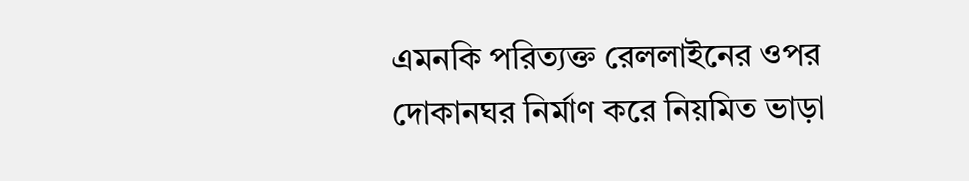এমনকি পরিত্যক্ত রেললাইনের ওপর দোকানঘর নির্মাণ করে নিয়মিত ভাড়া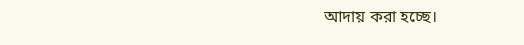আদায় করা হচ্ছে।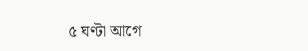৫ ঘণ্টা আগে